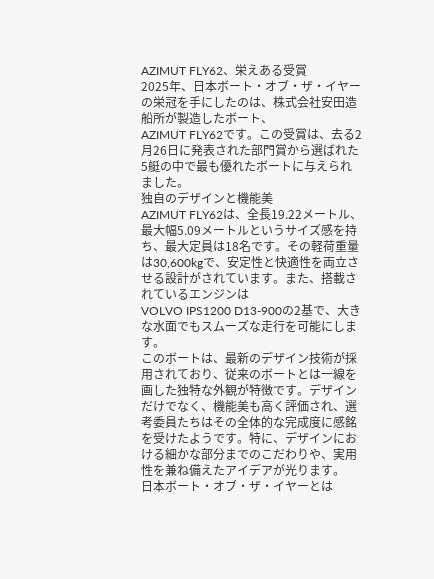AZIMUT FLY62、栄えある受賞
2025年、日本ボート・オブ・ザ・イヤーの栄冠を手にしたのは、株式会社安田造船所が製造したボート、
AZIMUT FLY62です。この受賞は、去る2月26日に発表された部門賞から選ばれた5艇の中で最も優れたボートに与えられました。
独自のデザインと機能美
AZIMUT FLY62は、全長19.22メートル、最大幅5.09メートルというサイズ感を持ち、最大定員は18名です。その軽荷重量は30,600kgで、安定性と快適性を両立させる設計がされています。また、搭載されているエンジンは
VOLVO IPS1200 D13-900の2基で、大きな水面でもスムーズな走行を可能にします。
このボートは、最新のデザイン技術が採用されており、従来のボートとは一線を画した独特な外観が特徴です。デザインだけでなく、機能美も高く評価され、選考委員たちはその全体的な完成度に感銘を受けたようです。特に、デザインにおける細かな部分までのこだわりや、実用性を兼ね備えたアイデアが光ります。
日本ボート・オブ・ザ・イヤーとは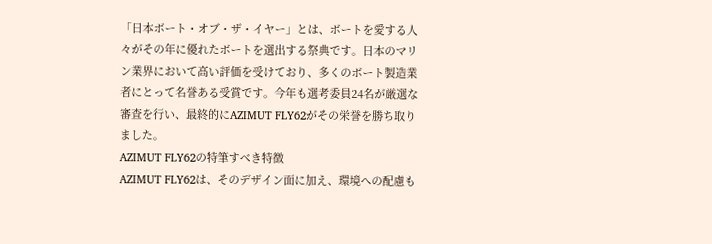「日本ボート・オブ・ザ・イヤー」とは、ボートを愛する人々がその年に優れたボートを選出する祭典です。日本のマリン業界において高い評価を受けており、多くのボート製造業者にとって名誉ある受賞です。今年も選考委員24名が厳選な審査を行い、最終的にAZIMUT FLY62がその栄誉を勝ち取りました。
AZIMUT FLY62の特筆すべき特徴
AZIMUT FLY62は、そのデザイン面に加え、環境への配慮も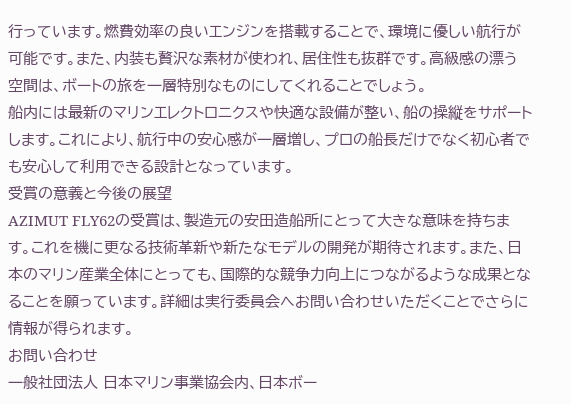行っています。燃費効率の良いエンジンを搭載することで、環境に優しい航行が可能です。また、内装も贅沢な素材が使われ、居住性も抜群です。高級感の漂う空間は、ボートの旅を一層特別なものにしてくれることでしょう。
船内には最新のマリンエレクトロニクスや快適な設備が整い、船の操縦をサポートします。これにより、航行中の安心感が一層増し、プロの船長だけでなく初心者でも安心して利用できる設計となっています。
受賞の意義と今後の展望
AZIMUT FLY62の受賞は、製造元の安田造船所にとって大きな意味を持ちます。これを機に更なる技術革新や新たなモデルの開発が期待されます。また、日本のマリン産業全体にとっても、国際的な競争力向上につながるような成果となることを願っています。詳細は実行委員会へお問い合わせいただくことでさらに情報が得られます。
お問い合わせ
一般社団法人 日本マリン事業協会内、日本ボー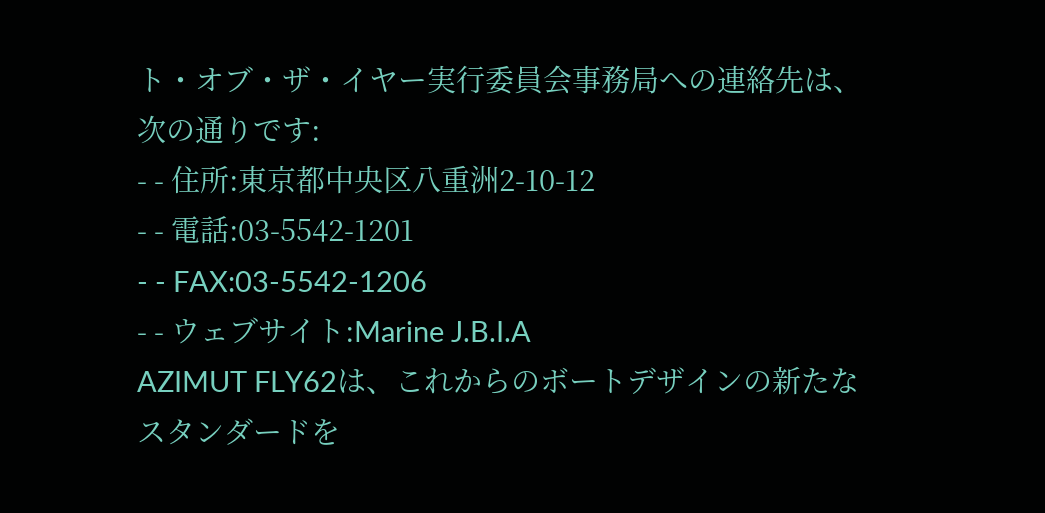ト・オブ・ザ・イヤー実行委員会事務局への連絡先は、次の通りです:
- - 住所:東京都中央区八重洲2-10-12
- - 電話:03-5542-1201
- - FAX:03-5542-1206
- - ウェブサイト:Marine J.B.I.A
AZIMUT FLY62は、これからのボートデザインの新たなスタンダードを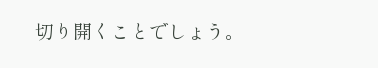切り開くことでしょう。